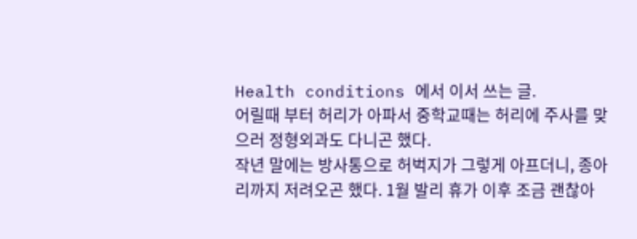Health conditions 에서 이서 쓰는 글.
어릴때 부터 허리가 아파서 중학교때는 허리에 주사를 맞으러 정형외과도 다니곤 했다.
작년 말에는 방사통으로 허벅지가 그렇게 아프더니, 종아리까지 저려오곤 했다. 1월 발리 휴가 이후 조금 괜찮아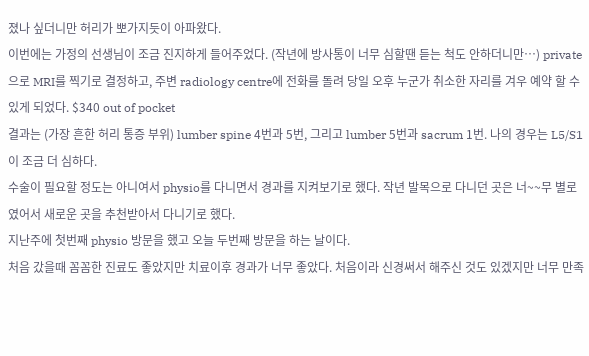졌나 싶더니만 허리가 뽀가지듯이 아파왔다.
이번에는 가정의 선생님이 조금 진지하게 들어주었다. (작년에 방사통이 너무 심할땐 듣는 척도 안하더니만…) private으로 MRI를 찍기로 결정하고, 주변 radiology centre에 전화를 돌려 당일 오후 누군가 취소한 자리를 겨우 예약 할 수 있게 되었다. $340 out of pocket
결과는 (가장 흔한 허리 통증 부위) lumber spine 4번과 5번, 그리고 lumber 5번과 sacrum 1번. 나의 경우는 L5/S1이 조금 더 심하다.
수술이 필요할 정도는 아니여서 physio를 다니면서 경과를 지켜보기로 했다. 작년 발목으로 다니던 곳은 너~~무 별로 였어서 새로운 곳을 추천받아서 다니기로 했다.
지난주에 첫번째 physio 방문을 했고 오늘 두번째 방문을 하는 날이다.
처음 갔을때 꼼꼼한 진료도 좋았지만 치료이후 경과가 너무 좋았다. 처음이라 신경써서 해주신 것도 있겠지만 너무 만족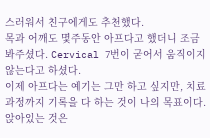스러워서 친구에게도 추천했다.
목과 어깨도 몇주동안 아프다고 했더니 조금 봐주셨다. Cervical 7번이 굳어서 움직이지 않는다고 하셨다.
이제 아프다는 예기는 그만 하고 싶지만, 치료과정까지 기록을 다 하는 것이 나의 목표이다.
앉아있는 것은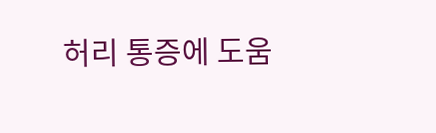허리 통증에 도움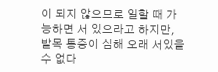이 되지 않으므로 일할 때 가능하면 서 있으라고 하지만, 발목 통증이 심해 오래 서있을 수 없다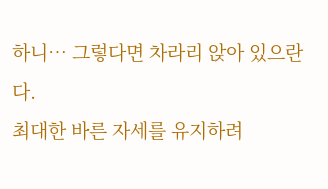하니… 그렇다면 차라리 앉아 있으란다.
최대한 바른 자세를 유지하려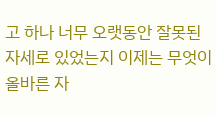고 하나 너무 오랫동안 잘못된 자세로 있었는지 이제는 무엇이 올바른 자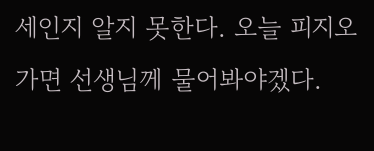세인지 알지 못한다. 오늘 피지오 가면 선생님께 물어봐야겠다.